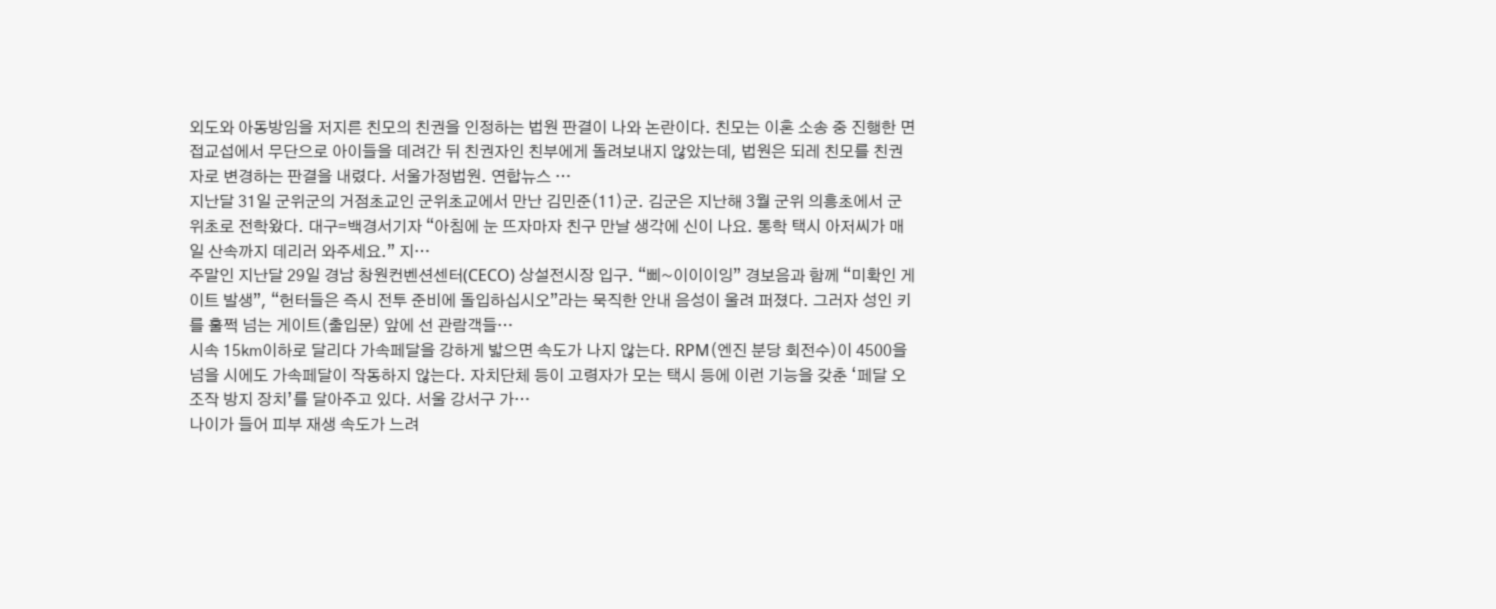외도와 아동방임을 저지른 친모의 친권을 인정하는 법원 판결이 나와 논란이다. 친모는 이혼 소송 중 진행한 면접교섭에서 무단으로 아이들을 데려간 뒤 친권자인 친부에게 돌려보내지 않았는데, 법원은 되레 친모를 친권자로 변경하는 판결을 내렸다. 서울가정법원. 연합뉴스 …
지난달 31일 군위군의 거점초교인 군위초교에서 만난 김민준(11)군. 김군은 지난해 3월 군위 의흥초에서 군위초로 전학왔다. 대구=백경서기자 “아침에 눈 뜨자마자 친구 만날 생각에 신이 나요. 통학 택시 아저씨가 매일 산속까지 데리러 와주세요.” 지…
주말인 지난달 29일 경남 창원컨벤션센터(CECO) 상설전시장 입구. “삐~이이이잉” 경보음과 함께 “미확인 게이트 발생”, “헌터들은 즉시 전투 준비에 돌입하십시오”라는 묵직한 안내 음성이 울려 퍼졌다. 그러자 성인 키를 훌쩍 넘는 게이트(출입문) 앞에 선 관람객들…
시속 15㎞이하로 달리다 가속페달을 강하게 밟으면 속도가 나지 않는다. RPM(엔진 분당 회전수)이 4500을 넘을 시에도 가속페달이 작동하지 않는다. 자치단체 등이 고령자가 모는 택시 등에 이런 기능을 갖춘 ‘페달 오조작 방지 장치’를 달아주고 있다. 서울 강서구 가…
나이가 들어 피부 재생 속도가 느려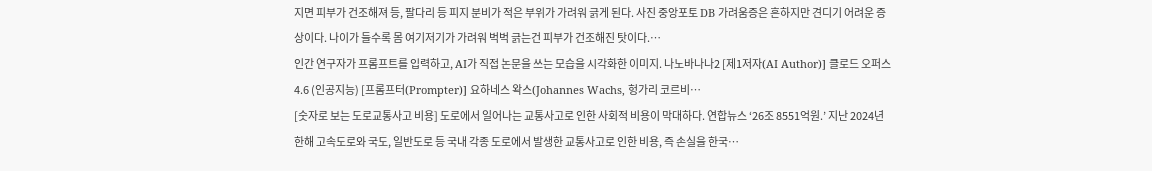지면 피부가 건조해져 등, 팔다리 등 피지 분비가 적은 부위가 가려워 긁게 된다. 사진 중앙포토 DB 가려움증은 흔하지만 견디기 어려운 증상이다. 나이가 들수록 몸 여기저기가 가려워 벅벅 긁는건 피부가 건조해진 탓이다.…
인간 연구자가 프롬프트를 입력하고, AI가 직접 논문을 쓰는 모습을 시각화한 이미지. 나노바나나2 [제1저자(AI Author)] 클로드 오퍼스 4.6 (인공지능) [프롬프터(Prompter)] 요하네스 왁스(Johannes Wachs, 헝가리 코르비…
[숫자로 보는 도로교통사고 비용] 도로에서 일어나는 교통사고로 인한 사회적 비용이 막대하다. 연합뉴스 ‘26조 8551억원.’ 지난 2024년 한해 고속도로와 국도, 일반도로 등 국내 각종 도로에서 발생한 교통사고로 인한 비용, 즉 손실을 한국…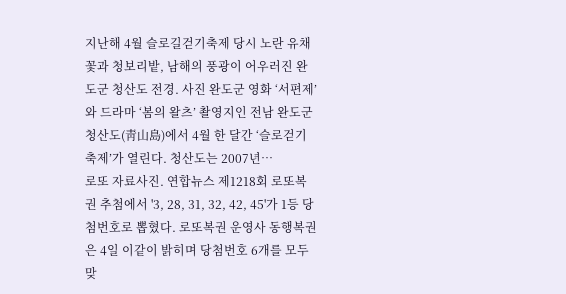지난해 4월 슬로길걷기축제 당시 노란 유채꽃과 청보리밭, 남해의 풍광이 어우러진 완도군 청산도 전경. 사진 완도군 영화 ‘서편제’와 드라마 ‘봄의 왈츠’ 촬영지인 전남 완도군 청산도(靑山島)에서 4월 한 달간 ‘슬로걷기축제’가 열린다. 청산도는 2007년…
로또 자료사진. 연합뉴스 제1218회 로또복권 추첨에서 '3, 28, 31, 32, 42, 45'가 1등 당첨번호로 뽑혔다. 로또복권 운영사 동행복권은 4일 이같이 밝히며 당첨번호 6개를 모두 맞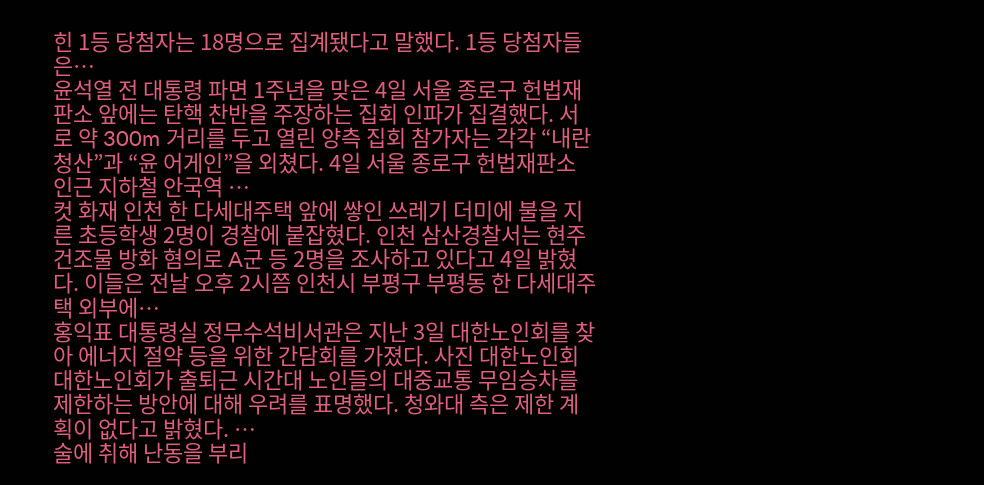힌 1등 당첨자는 18명으로 집계됐다고 말했다. 1등 당첨자들은…
윤석열 전 대통령 파면 1주년을 맞은 4일 서울 종로구 헌법재판소 앞에는 탄핵 찬반을 주장하는 집회 인파가 집결했다. 서로 약 300m 거리를 두고 열린 양측 집회 참가자는 각각 “내란 청산”과 “윤 어게인”을 외쳤다. 4일 서울 종로구 헌법재판소 인근 지하철 안국역 …
컷 화재 인천 한 다세대주택 앞에 쌓인 쓰레기 더미에 불을 지른 초등학생 2명이 경찰에 붙잡혔다. 인천 삼산경찰서는 현주건조물 방화 혐의로 A군 등 2명을 조사하고 있다고 4일 밝혔다. 이들은 전날 오후 2시쯤 인천시 부평구 부평동 한 다세대주택 외부에…
홍익표 대통령실 정무수석비서관은 지난 3일 대한노인회를 찾아 에너지 절약 등을 위한 간담회를 가졌다. 사진 대한노인회 대한노인회가 출퇴근 시간대 노인들의 대중교통 무임승차를 제한하는 방안에 대해 우려를 표명했다. 청와대 측은 제한 계획이 없다고 밝혔다. …
술에 취해 난동을 부리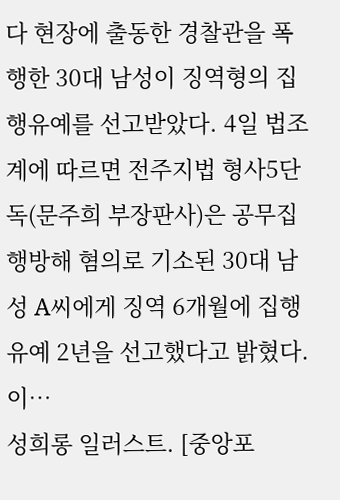다 현장에 출동한 경찰관을 폭행한 30대 남성이 징역형의 집행유예를 선고받았다. 4일 법조계에 따르면 전주지법 형사5단독(문주희 부장판사)은 공무집행방해 혐의로 기소된 30대 남성 A씨에게 징역 6개월에 집행유예 2년을 선고했다고 밝혔다. 이…
성희롱 일러스트. [중앙포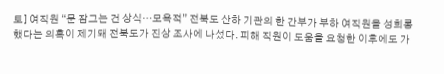토] 여직원 “문 잠그는 건 상식…모욕적” 전북도 산하 기관의 한 간부가 부하 여직원을 성희롱했다는 의혹이 제기돼 전북도가 진상 조사에 나섰다. 피해 직원이 도움을 요청한 이후에도 가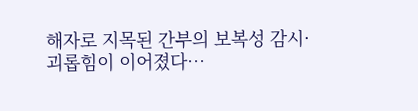해자로 지목된 간부의 보복성 감시·괴롭힘이 이어졌다…